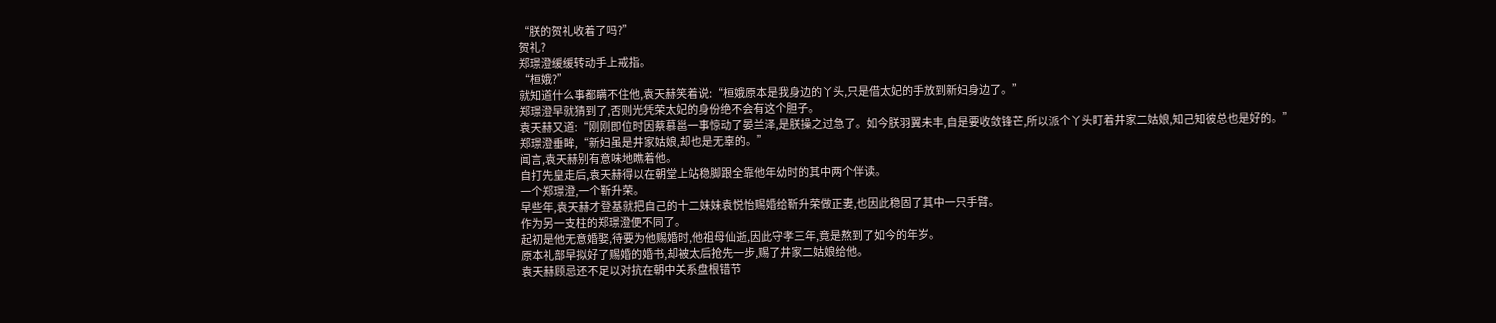“朕的贺礼收着了吗?”
贺礼?
郑璟澄缓缓转动手上戒指。
“桓娥?”
就知道什么事都瞒不住他,袁天赫笑着说:“桓娥原本是我身边的丫头,只是借太妃的手放到新妇身边了。”
郑璟澄早就猜到了,否则光凭荣太妃的身份绝不会有这个胆子。
袁天赫又道:“刚刚即位时因蔡慕邕一事惊动了晏兰泽,是朕操之过急了。如今朕羽翼未丰,自是要收敛锋芒,所以派个丫头盯着井家二姑娘,知己知彼总也是好的。”
郑璟澄垂眸,“新妇虽是井家姑娘,却也是无辜的。”
闻言,袁天赫别有意味地瞧着他。
自打先皇走后,袁天赫得以在朝堂上站稳脚跟全靠他年幼时的其中两个伴读。
一个郑璟澄,一个靳升荣。
早些年,袁天赫才登基就把自己的十二妹妹袁悦怡赐婚给靳升荣做正妻,也因此稳固了其中一只手臂。
作为另一支柱的郑璟澄便不同了。
起初是他无意婚娶,待要为他赐婚时,他祖母仙逝,因此守孝三年,竟是熬到了如今的年岁。
原本礼部早拟好了赐婚的婚书,却被太后抢先一步,赐了井家二姑娘给他。
袁天赫顾忌还不足以对抗在朝中关系盘根错节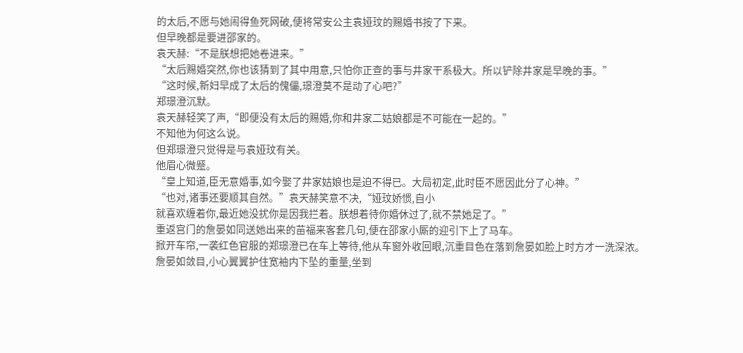的太后,不愿与她闹得鱼死网破,便将常安公主袁娅玟的赐婚书按了下来。
但早晚都是要进邵家的。
袁天赫:“不是朕想把她卷进来。”
“太后赐婚突然,你也该猜到了其中用意,只怕你正查的事与井家干系极大。所以铲除井家是早晚的事。”
“这时候,新妇早成了太后的傀儡,璟澄莫不是动了心吧?”
郑璟澄沉默。
袁天赫轻笑了声,“即便没有太后的赐婚,你和井家二姑娘都是不可能在一起的。”
不知他为何这么说。
但郑璟澄只觉得是与袁娅玟有关。
他眉心微蹙。
“皇上知道,臣无意婚事,如今娶了井家姑娘也是迫不得已。大局初定,此时臣不愿因此分了心神。”
“也对,诸事还要顺其自然。”袁天赫笑意不决,“娅玟娇惯,自小
就喜欢缠着你,最近她没扰你是因我拦着。朕想着待你婚休过了,就不禁她足了。”
重返宫门的詹晏如同送她出来的苗福来客套几句,便在邵家小厮的迎引下上了马车。
掀开车帘,一袭红色官服的郑璟澄已在车上等待,他从车窗外收回眼,沉重目色在落到詹晏如脸上时方才一洗深浓。
詹晏如敛目,小心翼翼护住宽袖内下坠的重量,坐到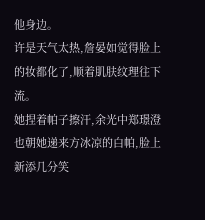他身边。
许是天气太热,詹晏如觉得脸上的妆都化了,顺着肌肤纹理往下流。
她捏着帕子擦汗,余光中郑璟澄也朝她递来方冰凉的白帕,脸上新添几分笑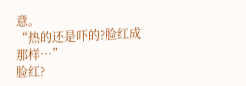意。
“热的还是吓的?脸红成那样…”
脸红?